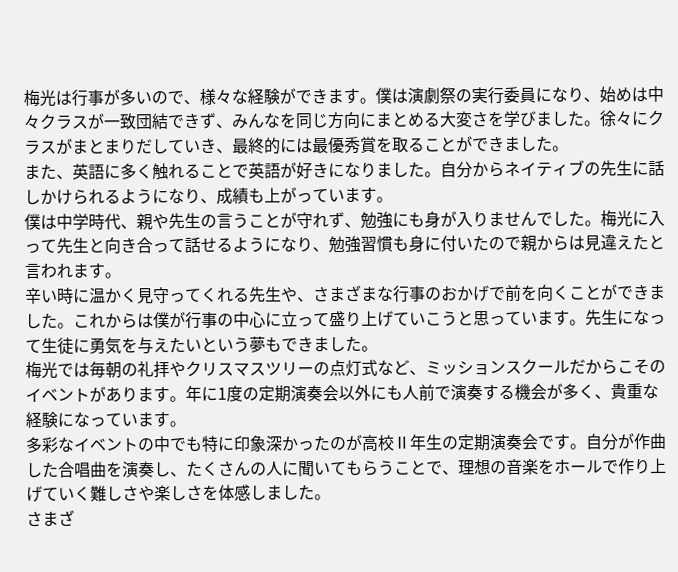梅光は行事が多いので、様々な経験ができます。僕は演劇祭の実行委員になり、始めは中々クラスが一致団結できず、みんなを同じ方向にまとめる大変さを学びました。徐々にクラスがまとまりだしていき、最終的には最優秀賞を取ることができました。
また、英語に多く触れることで英語が好きになりました。自分からネイティブの先生に話しかけられるようになり、成績も上がっています。
僕は中学時代、親や先生の言うことが守れず、勉強にも身が入りませんでした。梅光に入って先生と向き合って話せるようになり、勉強習慣も身に付いたので親からは見違えたと言われます。
辛い時に温かく見守ってくれる先生や、さまざまな行事のおかげで前を向くことができました。これからは僕が行事の中心に立って盛り上げていこうと思っています。先生になって生徒に勇気を与えたいという夢もできました。
梅光では毎朝の礼拝やクリスマスツリーの点灯式など、ミッションスクールだからこそのイベントがあります。年に1度の定期演奏会以外にも人前で演奏する機会が多く、貴重な経験になっています。
多彩なイベントの中でも特に印象深かったのが高校Ⅱ年生の定期演奏会です。自分が作曲した合唱曲を演奏し、たくさんの人に聞いてもらうことで、理想の音楽をホールで作り上げていく難しさや楽しさを体感しました。
さまざ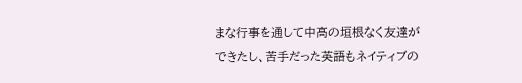まな行事を通して中高の垣根なく友達ができたし、苦手だった英語もネイティブの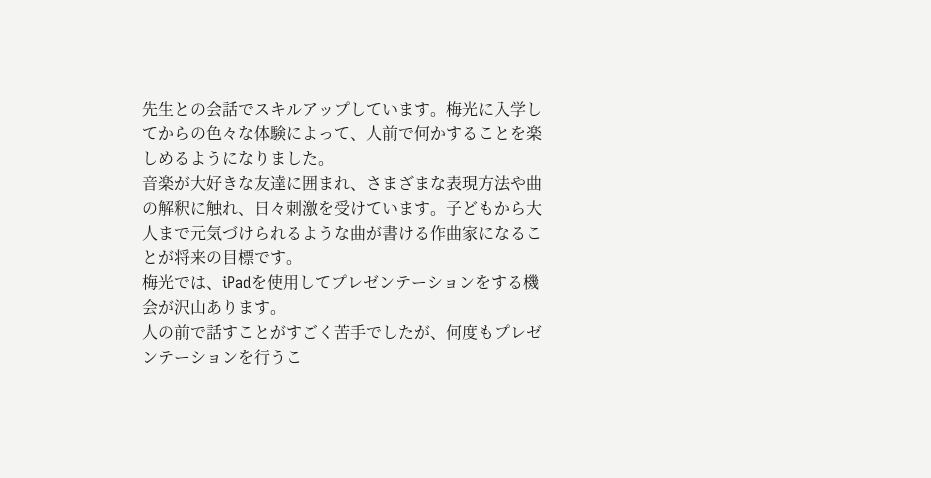先生との会話でスキルアップしています。梅光に入学してからの色々な体験によって、人前で何かすることを楽しめるようになりました。
音楽が大好きな友達に囲まれ、さまざまな表現方法や曲の解釈に触れ、日々刺激を受けています。子どもから大人まで元気づけられるような曲が書ける作曲家になることが将来の目標です。
梅光では、iPadを使用してプレゼンテーションをする機会が沢山あります。
人の前で話すことがすごく苦手でしたが、何度もプレゼンテーションを行うこ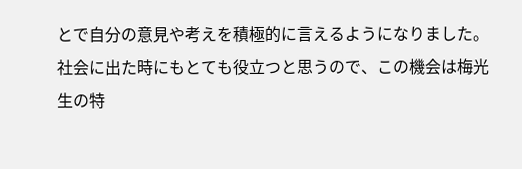とで自分の意見や考えを積極的に言えるようになりました。
社会に出た時にもとても役立つと思うので、この機会は梅光生の特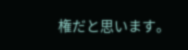権だと思います。